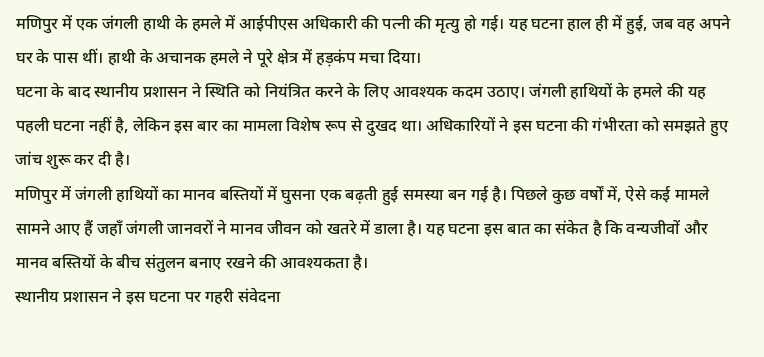मणिपुर में एक जंगली हाथी के हमले में आईपीएस अधिकारी की पत्नी की मृत्यु हो गई। यह घटना हाल ही में हुई, जब वह अपने घर के पास थीं। हाथी के अचानक हमले ने पूरे क्षेत्र में हड़कंप मचा दिया।
घटना के बाद स्थानीय प्रशासन ने स्थिति को नियंत्रित करने के लिए आवश्यक कदम उठाए। जंगली हाथियों के हमले की यह पहली घटना नहीं है, लेकिन इस बार का मामला विशेष रूप से दुखद था। अधिकारियों ने इस घटना की गंभीरता को समझते हुए जांच शुरू कर दी है।
मणिपुर में जंगली हाथियों का मानव बस्तियों में घुसना एक बढ़ती हुई समस्या बन गई है। पिछले कुछ वर्षों में, ऐसे कई मामले सामने आए हैं जहाँ जंगली जानवरों ने मानव जीवन को खतरे में डाला है। यह घटना इस बात का संकेत है कि वन्यजीवों और मानव बस्तियों के बीच संतुलन बनाए रखने की आवश्यकता है।
स्थानीय प्रशासन ने इस घटना पर गहरी संवेदना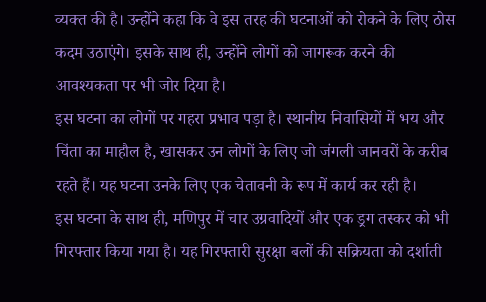व्यक्त की है। उन्होंने कहा कि वे इस तरह की घटनाओं को रोकने के लिए ठोस कदम उठाएंगे। इसके साथ ही, उन्होंने लोगों को जागरूक करने की आवश्यकता पर भी जोर दिया है।
इस घटना का लोगों पर गहरा प्रभाव पड़ा है। स्थानीय निवासियों में भय और चिंता का माहौल है, खासकर उन लोगों के लिए जो जंगली जानवरों के करीब रहते हैं। यह घटना उनके लिए एक चेतावनी के रूप में कार्य कर रही है।
इस घटना के साथ ही, मणिपुर में चार उग्रवादियों और एक ड्रग तस्कर को भी गिरफ्तार किया गया है। यह गिरफ्तारी सुरक्षा बलों की सक्रियता को दर्शाती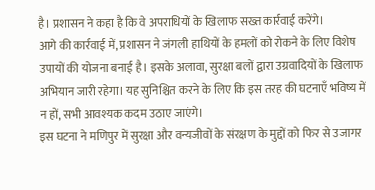है। प्रशासन ने कहा है कि वे अपराधियों के खिलाफ सख्त कार्रवाई करेंगे।
आगे की कार्रवाई में, प्रशासन ने जंगली हाथियों के हमलों को रोकने के लिए विशेष उपायों की योजना बनाई है। इसके अलावा, सुरक्षा बलों द्वारा उग्रवादियों के खिलाफ अभियान जारी रहेगा। यह सुनिश्चित करने के लिए कि इस तरह की घटनाएँ भविष्य में न हों, सभी आवश्यक कदम उठाए जाएंगे।
इस घटना ने मणिपुर में सुरक्षा और वन्यजीवों के संरक्षण के मुद्दों को फिर से उजागर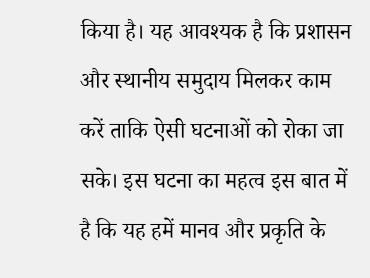किया है। यह आवश्यक है कि प्रशासन और स्थानीय समुदाय मिलकर काम करें ताकि ऐसी घटनाओं को रोका जा सके। इस घटना का महत्व इस बात में है कि यह हमें मानव और प्रकृति के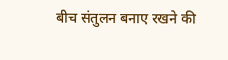बीच संतुलन बनाए रखने की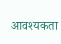आवश्यकता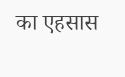का एहसास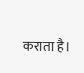कराता है।